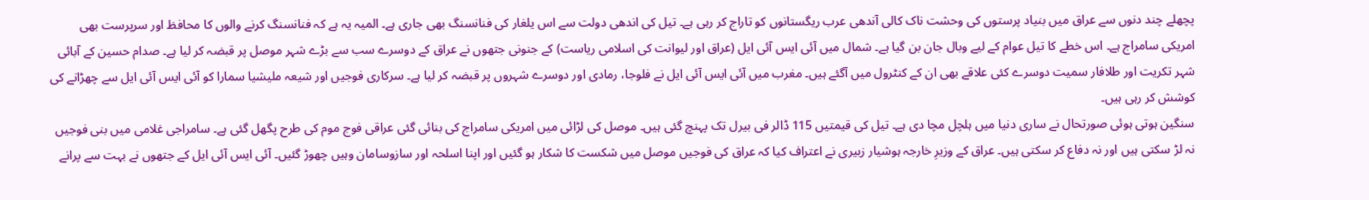پچھلے چند دنوں سے عراق میں بنیاد پرستوں کی وحشت ناک کالی آندھی عرب ریگستانوں کو تاراج کر رہی ہے۔ تیل کی اندھی دولت سے اس یلغار کی فنانسنگ بھی جاری ہے۔ المیہ یہ ہے کہ فنانسنگ کرنے والوں کا محافظ اور سرپرست بھی امریکی سامراج ہے۔ اس خطے کا تیل عوام کے لیے وبال جان بن گیا ہے۔ شمال میں آئی ایس آئی ایل (عراق اور لیوانت کی اسلامی ریاست) کے جنونی جتھوں نے عراق کے دوسرے سب سے بڑے شہر موصل پر قبضہ کر لیا ہے۔ صدام حسین کے آبائی شہر تکریت اور طلافار سمیت دوسرے کئی علاقے بھی ان کے کنٹرول میں آگئے ہیں۔ مغرب میں آئی ایس آئی ایل نے فلوجا، رمادی اور دوسرے شہروں پر قبضہ کر لیا ہے۔ سرکاری فوجیں اور شیعہ ملیشیا سمارا کو آئی ایس آئی ایل سے چھڑانے کی کوشش کر رہی ہیں۔
سنگین ہوتی ہوئی صورتحال نے ساری دنیا میں ہلچل مچا دی ہے۔ تیل کی قیمتیں 115 ڈالر فی بیرل تک پہنچ گئی ہیں۔ موصل کی لڑائی میں امریکی سامراج کی بنائی گئی عراقی فوج موم کی طرح پگھل گئی ہے۔ سامراجی غلامی میں بنی فوجیں نہ لڑ سکتی ہیں اور نہ دفاع کر سکتی ہیں۔ عراق کے وزیرِ خارجہ ہوشیار زبیری نے اعتراف کیا کہ عراق کی فوجیں موصل میں شکست کا شکار ہو گئیں اور اپنا اسلحہ اور سازوسامان وہیں چھوڑ گئیں۔ آئی ایس آئی ایل کے جتھوں نے بہت سے پرانے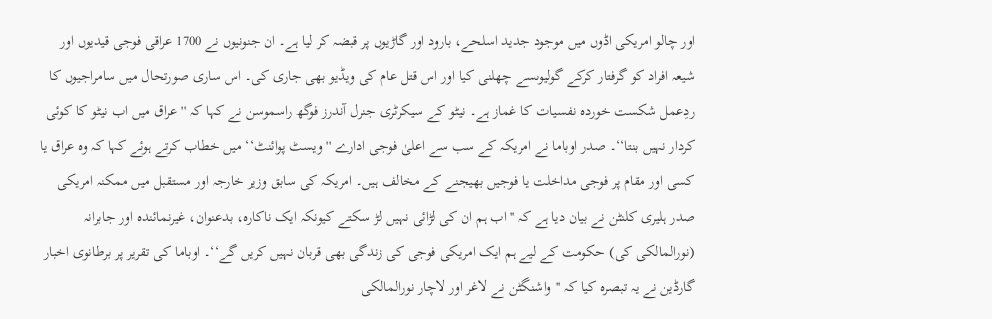اور چالو امریکی اڈوں میں موجود جدید اسلحے، بارود اور گاڑیوں پر قبضہ کر لیا ہے۔ ان جنونیوں نے 1700 عراقی فوجی قیدیوں اور شیعہ افراد کو گرفتار کرکے گولیوںسے چھلنی کیا اور اس قتل عام کی ویڈیو بھی جاری کی۔ اس ساری صورتحال میں سامراجیوں کا ردِعمل شکست خوردہ نفسیات کا غماز ہے۔ نیٹو کے سیکرٹری جنرل آندرز فوگھ راسموسن نے کہا کہ ''عراق میں اب نیٹو کا کوئی کردار نہیں بنتا‘‘۔ صدر اوباما نے امریکہ کے سب سے اعلیٰ فوجی ادارے ''ویسٹ پوائنٹ‘‘ میں خطاب کرتے ہوئے کہا کہ وہ عراق یا کسی اور مقام پر فوجی مداخلت یا فوجیں بھیجنے کے مخالف ہیں۔ امریکہ کی سابق وزیر خارجہ اور مستقبل میں ممکنہ امریکی صدر ہلیری کلنٹن نے بیان دیا ہے کہ ''اب ہم ان کی لڑائی نہیں لڑ سکتے کیونکہ ایک ناکارہ، بدعنوان، غیرنمائندہ اور جابرانہ (نورالمالکی کی) حکومت کے لیے ہم ایک امریکی فوجی کی زندگی بھی قربان نہیں کریں گے‘‘۔ اوباما کی تقریر پر برطانوی اخبار گارڈین نے یہ تبصرہ کیا کہ ''واشنگٹن نے لاغر اور لاچار نورالمالکی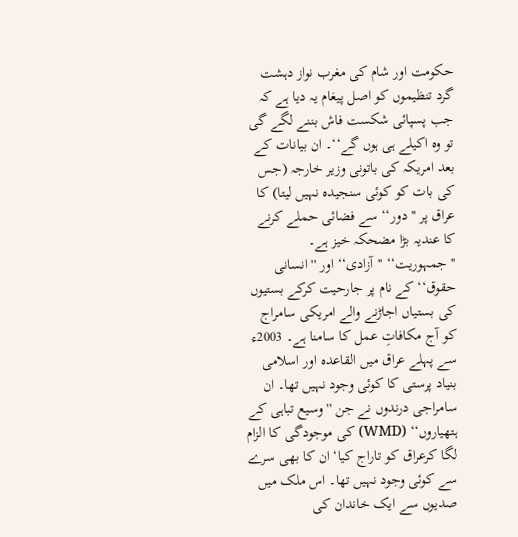حکومت اور شام کی مغرب نواز دہشت گرد تنظیموں کو اصل پیغام یہ دیا ہے کہ جب پسپائی شکست فاش بننے لگے گی تو وہ اکیلے ہی ہوں گے‘‘۔ ان بیانات کے بعد امریکہ کی باتونی وزیر خارجہ (جس کی بات کو کوئی سنجیدہ نہیں لیتا) کا عراق پر ''دور‘‘ سے فضائی حملے کرنے کا عندیہ بڑا مضحکہ خیز ہے۔
''جمہوریت‘‘ ''آزادی‘‘ اور ''انسانی حقوق‘‘ کے نام پر جارحیت کرکے بستیوں کی بستیاں اجاڑنے والے امریکی سامراج کو آج مکافاتِ عمل کا سامنا ہے۔ 2003ء سے پہلے عراق میں القاعدہ اور اسلامی بنیاد پرستی کا کوئی وجود نہیں تھا۔ ان سامراجی درندوں نے جن ''وسیع تباہی کے ہتھیاروں‘‘ (WMD) کی موجودگی کا الزام لگا کرعراق کو تاراج کیا‘ ان کا بھی سرے سے کوئی وجود نہیں تھا۔ اس ملک میں صدیوں سے ایک خاندان کی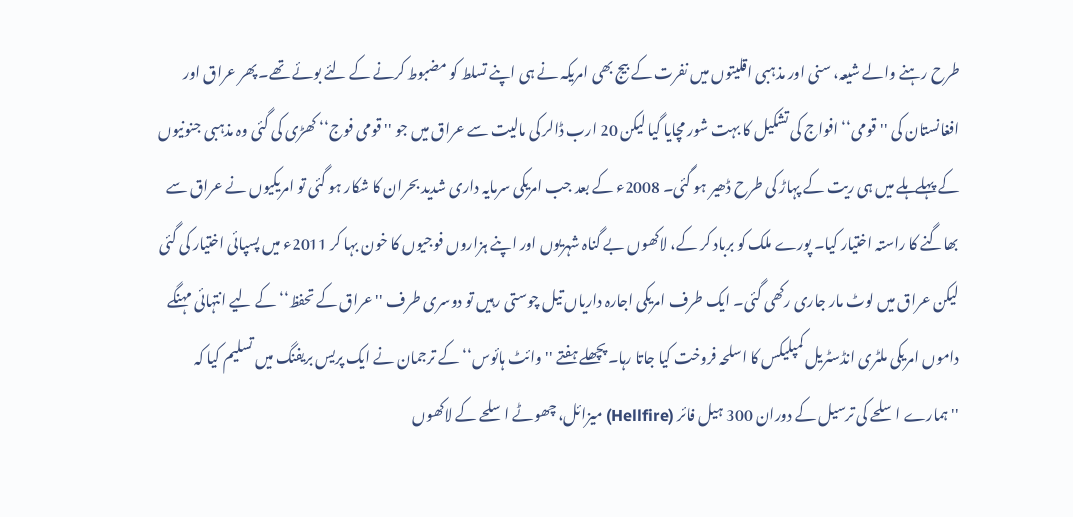طرح رہنے والے شیعہ، سنی اور مذہبی اقلیتوں میں نفرت کے بیج بھی امریکہ نے ہی اپنے تسلط کو مضبوط کرنے کے لئے بوئے تھے۔ پھر عراق اور افغانستان کی ''قومی‘‘ افواج کی تشکیل کا بہت شور مچایا گیا لیکن 20 ارب ڈالر کی مالیت سے عراق میں جو '' قومی فوج‘‘ کھڑی کی گئی وہ مذہبی جنونیوں کے پہلے ہلے میں ہی ریت کے پہاڑ کی طرح ڈھیر ہو گئی۔ 2008ء کے بعد جب امریکی سرمایہ داری شدید بحران کا شکار ہو گئی تو امریکیوں نے عراق سے بھاگنے کا راستہ اختیار کیا۔ پورے ملک کو برباد کر کے، لاکھوں بے گناہ شہریوں اور اپنے ہزاروں فوجیوں کا خون بہا کر 2011ء میں پسپائی اختیار کی گئی لیکن عراق میں لوٹ مار جاری رکھی گئی۔ ایک طرف امریکی اجارہ داریاں تیل چوستی رہیں تو دوسری طرف ''عراق کے تحفظ‘‘ کے لیے انتہائی مہنگے داموں امریکی ملٹری انڈسٹریل کمپلیکس کا اسلحہ فروخت کیا جاتا رہا۔ پچھلے ہفتے ''وائٹ ہائوس‘‘ کے ترجمان نے ایک پریس بریفنگ میں تسلیم کیا کہ ''ہمارے اسلحے کی ترسیل کے دوران 300 ہیل فائر (Hellfire) میزائل، چھوٹے اسلحے کے لاکھوں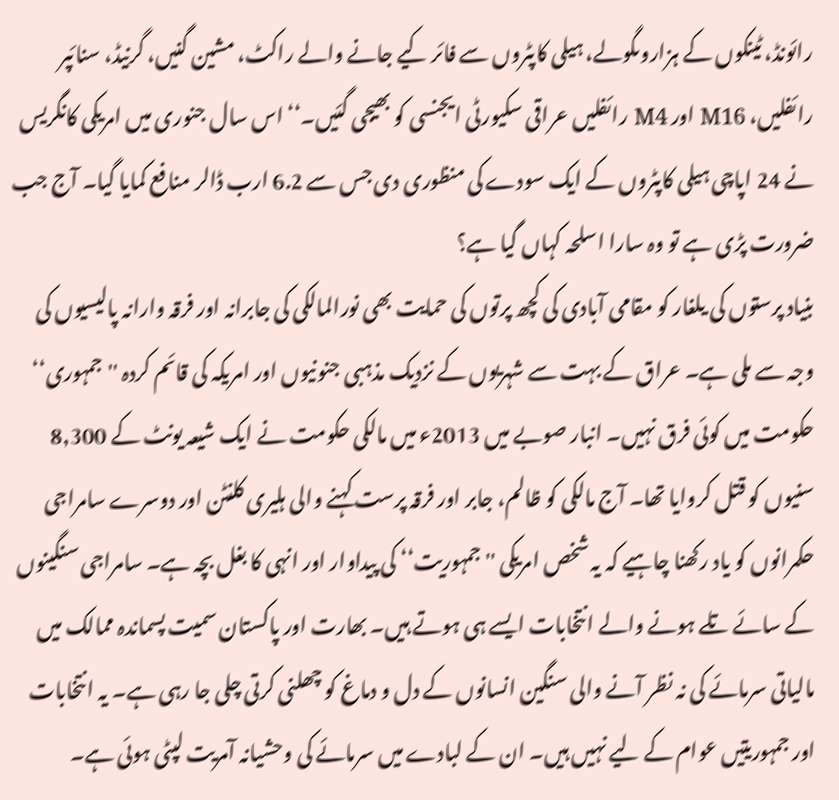رائونڈ، ٹینکوں کے ہزاروںگولے، ہیلی کاپٹروں سے فائر کیے جانے والے راکٹ، مشین گنیں، گرنیڈ، سنائپر رائفلیں، M16 اور M4 رائفلیں عراقی سکیورٹی ایجنسی کو بھیجی گئیں۔‘‘ اس سال جنوری میں امریکی کانگریس نے 24 اپاچی ہیلی کاپٹروں کے ایک سودے کی منظوری دی جس سے 6.2 ارب ڈالر منافع کمایا گیا۔ آج جب ضرورت پڑی ہے تو وہ سارا اسلحہ کہاں گیا ہے؟
بنیاد پرستوں کی یلغار کو مقامی آبادی کی کچھ پرتوں کی حمایت بھی نورالمالکی کی جابرانہ اور فرقہ وارانہ پالیسیوں کی وجہ سے ملی ہے۔ عراق کے بہت سے شہریوں کے نزدیک مذہبی جنونیوں اور امریکہ کی قائم کردہ ''جمہوری‘‘ حکومت میں کوئی فرق نہیں۔ انبار صوبے میں 2013ء میں مالکی حکومت نے ایک شیعہ یونٹ کے 8,300 سنیوں کو قتل کروایا تھا۔ آج مالکی کو ظالم، جابر اور فرقہ پرست کہنے والی ہلیری کلنٹن اور دوسرے سامراجی حکمرانوں کو یاد رکھنا چاہیے کہ یہ شخص امریکی ''جمہوریت‘‘ کی پیداوار اور انہی کا بغل بچہ ہے۔ سامراجی سنگینوں کے سائے تلے ہونے والے انتخابات ایسے ہی ہوتے ہیں۔ بھارت اور پاکستان سمیت پسماندہ ممالک میں مالیاتی سرمائے کی نہ نظر آنے والی سنگین انسانوں کے دل و دماغ کو چھلنی کرتی چلی جا رہی ہے۔ یہ انتخابات اور جمہوریتیں عوام کے لیے نہیں ہیں۔ ان کے لبادے میں سرمائے کی وحشیانہ آمریت لپٹی ہوئی ہے۔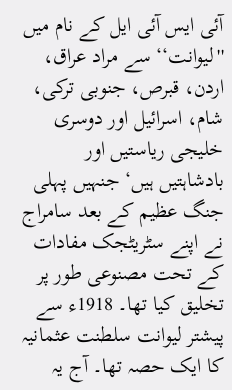آئی ایس آئی ایل کے نام میں ''لیوانت‘‘ سے مراد عراق، اردن، قبرص، جنوبی ترکی، شام، اسرائیل اور دوسری خلیجی ریاستیں اور بادشاہتیں ہیں‘ جنہیں پہلی جنگ عظیم کے بعد سامراج نے اپنے سٹریٹجک مفادات کے تحت مصنوعی طور پر تخلیق کیا تھا۔ 1918ء سے پیشتر لیوانت سلطنت عثمانیہ کا ایک حصہ تھا۔ آج یہ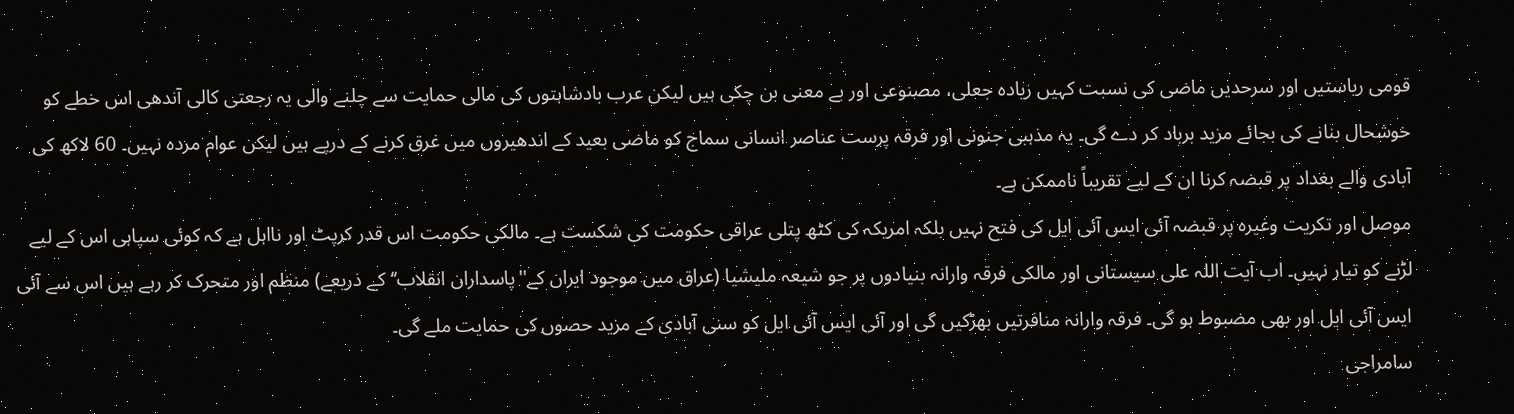قومی ریاستیں اور سرحدیں ماضی کی نسبت کہیں زیادہ جعلی، مصنوعی اور بے معنی بن چکی ہیں لیکن عرب بادشاہتوں کی مالی حمایت سے چلنے والی یہ رجعتی کالی آندھی اس خطے کو خوشحال بنانے کی بجائے مزید برباد کر دے گی۔ یہ مذہبی جنونی اور فرقہ پرست عناصر انسانی سماج کو ماضی بعید کے اندھیروں میں غرق کرنے کے درپے ہیں لیکن عوام مردہ نہیں۔ 60 لاکھ کی آبادی والے بغداد پر قبضہ کرنا ان کے لیے تقریباً ناممکن ہے۔
موصل اور تکریت وغیرہ پر قبضہ آئی ایس آئی ایل کی فتح نہیں بلکہ امریکہ کی کٹھ پتلی عراقی حکومت کی شکست ہے۔ مالکی حکومت اس قدر کرپٹ اور نااہل ہے کہ کوئی سپاہی اس کے لیے لڑنے کو تیار نہیں۔ اب آیت اللہ علی سیستانی اور مالکی فرقہ وارانہ بنیادوں پر جو شیعہ ملیشیا (عراق میں موجود ایران کے''پاسداران انقلاب‘‘ کے ذریعے) منظم اور متحرک کر رہے ہیں اس سے آئی ایس آئی ایل اور بھی مضبوط ہو گی۔ فرقہ وارانہ منافرتیں بھڑکیں گی اور آئی ایس آئی ایل کو سنی آبادی کے مزید حصوں کی حمایت ملے گی۔
سامراجی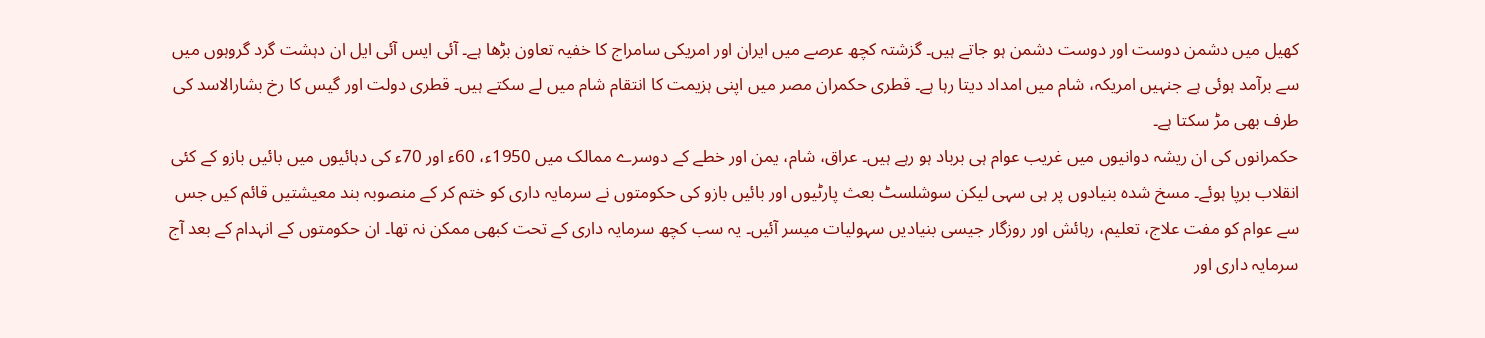کھیل میں دشمن دوست اور دوست دشمن ہو جاتے ہیں۔ گزشتہ کچھ عرصے میں ایران اور امریکی سامراج کا خفیہ تعاون بڑھا ہے۔ آئی ایس آئی ایل ان دہشت گرد گروہوں میں سے برآمد ہوئی ہے جنہیں امریکہ، شام میں امداد دیتا رہا ہے۔ قطری حکمران مصر میں اپنی ہزیمت کا انتقام شام میں لے سکتے ہیں۔ قطری دولت اور گیس کا رخ بشارالاسد کی طرف بھی مڑ سکتا ہے۔
حکمرانوں کی ان ریشہ دوانیوں میں غریب عوام ہی برباد ہو رہے ہیں۔ عراق، شام، یمن اور خطے کے دوسرے ممالک میں 1950ء، 60ء اور 70ء کی دہائیوں میں بائیں بازو کے کئی انقلاب برپا ہوئے۔ مسخ شدہ بنیادوں پر ہی سہی لیکن سوشلسٹ بعث پارٹیوں اور بائیں بازو کی حکومتوں نے سرمایہ داری کو ختم کر کے منصوبہ بند معیشتیں قائم کیں جس سے عوام کو مفت علاج، تعلیم، رہائش اور روزگار جیسی بنیادیں سہولیات میسر آئیں۔ یہ سب کچھ سرمایہ داری کے تحت کبھی ممکن نہ تھا۔ ان حکومتوں کے انہدام کے بعد آج سرمایہ داری اور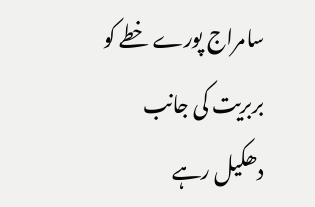سامراج پورے خطے کو بربریت کی جانب دھکیل رہے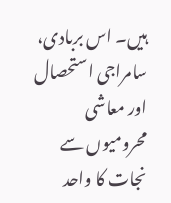ہیں۔ اس بربادی، سامراجی استحصال اور معاشی محرومیوں سے نجات کا واحد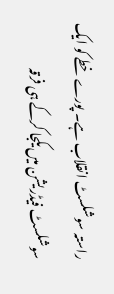راستہ سوشلسٹ انقلاب ہے۔ پورے خطے کو ایک سوشلسٹ فیڈریشن میں یکجا کرکے ہی فرقہ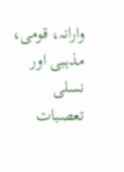وارانہ، قومی، مذہبی اور نسلی تعصبات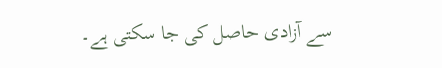سے آزادی حاصل کی جا سکتی ہے۔